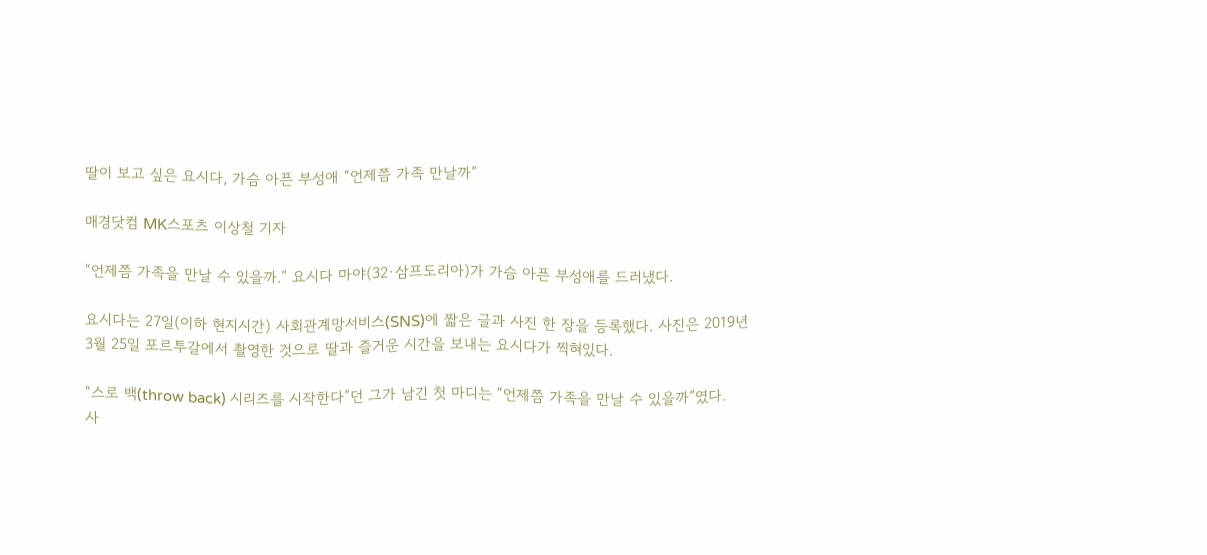딸이 보고 싶은 요시다, 가슴 아픈 부성애 “언제쯤 가족 만날까”

매경닷컴 MK스포츠 이상철 기자

“언제쯤 가족을 만날 수 있을까.” 요시다 마야(32·삼프도리아)가 가슴 아픈 부성애를 드러냈다.

요시다는 27일(이하 현지시간) 사회관계망서비스(SNS)에 짧은 글과 사진 한 장을 등록했다. 사진은 2019년 3월 25일 포르투갈에서 촬영한 것으로 딸과 즐거운 시간을 보내는 요시다가 찍혀있다.

“스로 백(throw back) 시리즈를 시작한다”던 그가 남긴 첫 마디는 “언제쯤 가족을 만날 수 있을까”였다.
사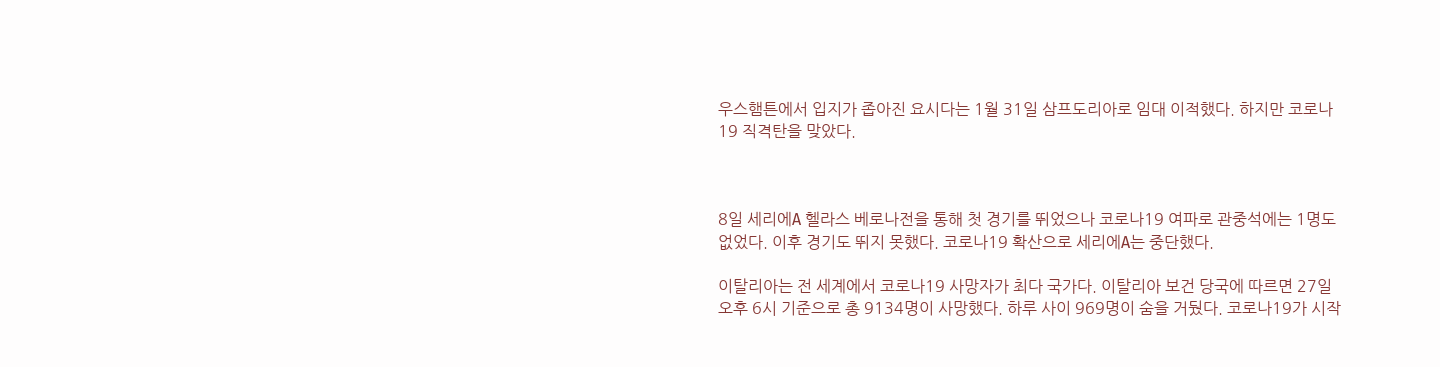우스햄튼에서 입지가 좁아진 요시다는 1월 31일 삼프도리아로 임대 이적했다. 하지만 코로나19 직격탄을 맞았다.



8일 세리에A 헬라스 베로나전을 통해 첫 경기를 뛰었으나 코로나19 여파로 관중석에는 1명도 없었다. 이후 경기도 뛰지 못했다. 코로나19 확산으로 세리에A는 중단했다.

이탈리아는 전 세계에서 코로나19 사망자가 최다 국가다. 이탈리아 보건 당국에 따르면 27일 오후 6시 기준으로 총 9134명이 사망했다. 하루 사이 969명이 숨을 거뒀다. 코로나19가 시작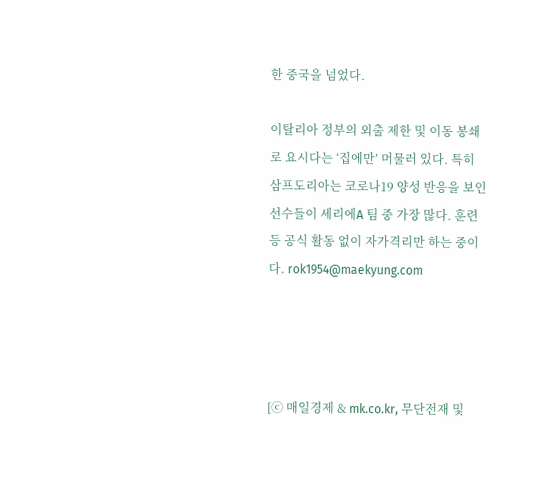한 중국을 넘었다.

이탈리아 정부의 외출 제한 및 이동 봉쇄로 요시다는 ‘집에만’ 머물러 있다. 특히 삼프도리아는 코로나19 양성 반응을 보인 선수들이 세리에A 팀 중 가장 많다. 훈련 등 공식 활동 없이 자가격리만 하는 중이다. rok1954@maekyung.com




[ⓒ 매일경제 & mk.co.kr, 무단전재 및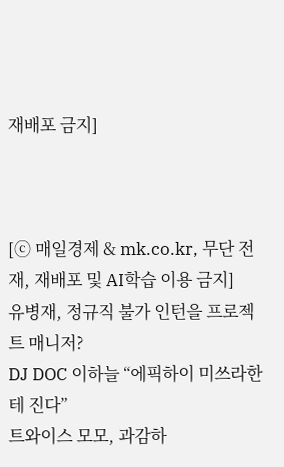재배포 금지]



[ⓒ 매일경제 & mk.co.kr, 무단 전재, 재배포 및 AI학습 이용 금지]
유병재, 정규직 불가 인턴을 프로젝트 매니저?
DJ DOC 이하늘 “에픽하이 미쓰라한테 진다”
트와이스 모모, 과감하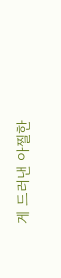게 드러낸 아찔한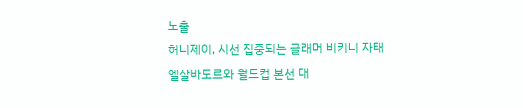노출
허니제이, 시선 집중되는 글래머 비키니 자태
엘살바도르와 월드컵 본선 대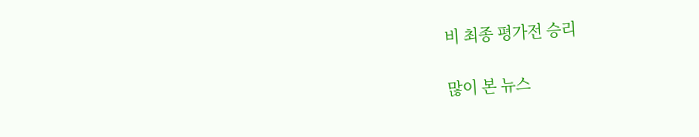비 최종 평가전 승리

많이 본 뉴스